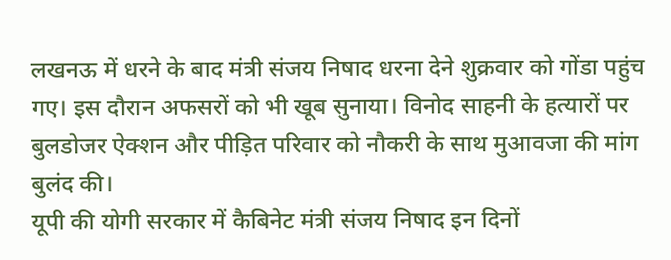लखनऊ में धरने के बाद मंत्री संजय निषाद धरना देने शुक्रवार को गोंडा पहुंच गए। इस दौरान अफसरों को भी खूब सुनाया। विनोद साहनी के हत्यारों पर बुलडोजर ऐक्शन और पीड़ित परिवार को नौकरी के साथ मुआवजा की मांग बुलंद की।
यूपी की योगी सरकार में कैबिनेट मंत्री संजय निषाद इन दिनों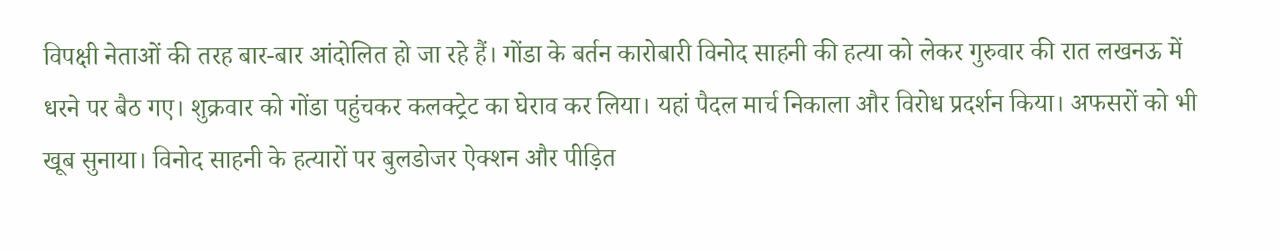विपक्षी नेताओं की तरह बार-बार आंदोलित हो जा रहे हैं। गोंडा के बर्तन कारोबारी विनोद साहनी की हत्या को लेकर गुरुवार की रात लखनऊ में धरने पर बैठ गए। शुक्रवार को गोंडा पहुंचकर कलक्ट्रेट का घेराव कर लिया। यहां पैदल मार्च निकाला और विरोध प्रदर्शन किया। अफसरों को भी खूब सुनाया। विनोद साहनी के हत्यारों पर बुलडोजर ऐक्शन और पीड़ित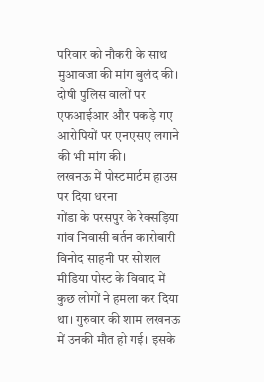परिवार को नौकरी के साथ मुआवजा की मांग बुलंद की। दोषी पुलिस वालों पर एफआईआर और पकड़े गए आरोपियों पर एनएसए लगाने की भी मांग की।
लखनऊ में पोस्टमार्टम हाउस पर दिया धरना
गोंडा के परसपुर के रेक्सड़िया गांव निवासी बर्तन कारोबारी विनोद साहनी पर सोशल मीडिया पोस्ट के विवाद में कुछ लोगों ने हमला कर दिया था। गुरुवार की शाम लखनऊ में उनकी मौत हो गई। इसके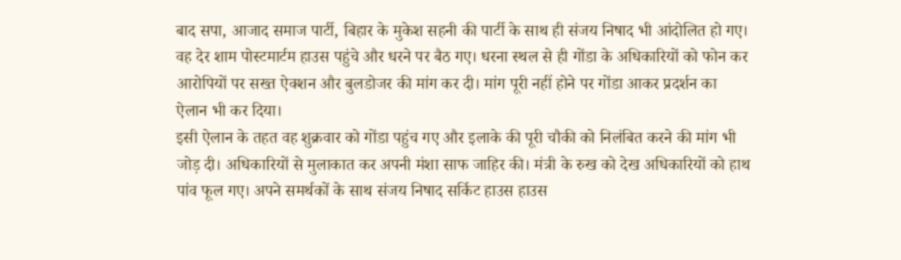बाद सपा, आजाद समाज पार्टी, बिहार के मुकेश सहनी की पार्टी के साथ ही संजय निषाद भी आंदोलित हो गए। वह देर शाम पोस्टमार्टम हाउस पहुंचे और धरने पर बैठ गए। धरना स्थल से ही गोंडा के अधिकारियों को फोन कर आरोपियों पर सख्त ऐक्शन और बुलडोजर की मांग कर दी। मांग पूरी नहीं होने पर गोंडा आकर प्रदर्शन का ऐलान भी कर दिया।
इसी ऐलान के तहत वह शुक्रवार को गोंडा पहुंच गए और इलाके की पूरी चौकी को निलंबित करने की मांग भी जोड़ दी। अधिकारियों से मुलाकात कर अपनी मंशा साफ जाहिर की। मंत्री के रुख को देख अधिकारियों को हाथ पांव फूल गए। अपने समर्थकों के साथ संजय निषाद सर्किट हाउस हाउस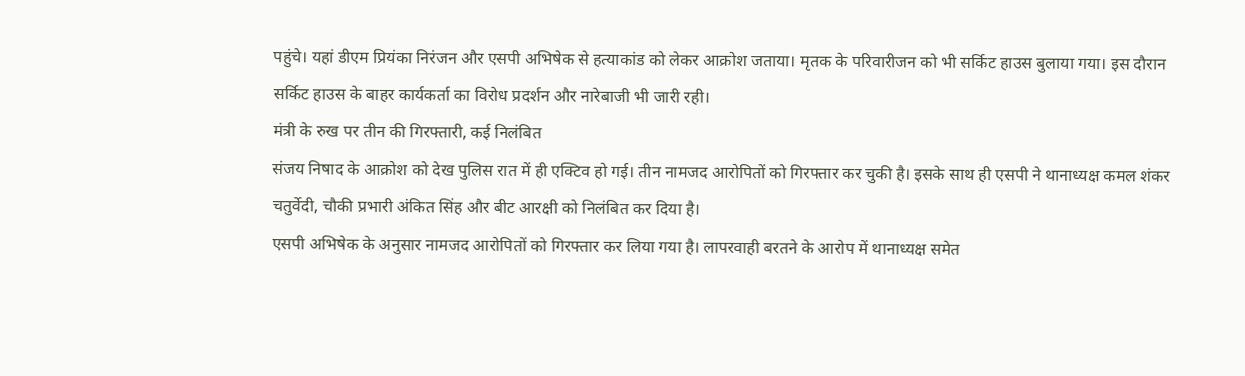पहुंचे। यहां डीएम प्रियंका निरंजन और एसपी अभिषेक से हत्याकांड को लेकर आक्रोश जताया। मृतक के परिवारीजन को भी सर्किट हाउस बुलाया गया। इस दौरान सर्किट हाउस के बाहर कार्यकर्ता का विरोध प्रदर्शन और नारेबाजी भी जारी रही।
मंत्री के रुख पर तीन की गिरफ्तारी, कई निलंबित
संजय निषाद के आक्रोश को देख पुलिस रात में ही एक्टिव हो गई। तीन नामजद आरोपितों को गिरफ्तार कर चुकी है। इसके साथ ही एसपी ने थानाध्यक्ष कमल शंकर चतुर्वेदी, चौकी प्रभारी अंकित सिंह और बीट आरक्षी को निलंबित कर दिया है।
एसपी अभिषेक के अनुसार नामजद आरोपितों को गिरफ्तार कर लिया गया है। लापरवाही बरतने के आरोप में थानाध्यक्ष समेत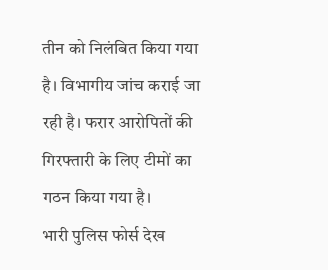तीन को निलंबित किया गया है। विभागीय जांच कराई जा रही है। फरार आरोपितों की गिरफ्तारी के लिए टीमों का गठन किया गया है।
भारी पुलिस फोर्स देख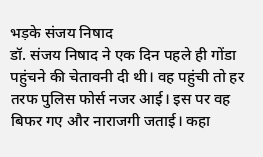भड़के संजय निषाद
डॉ. संजय निषाद ने एक दिन पहले ही गोंडा पहुंचने की चेतावनी दी थी। वह पहुंची तो हर तरफ पुलिस फोर्स नजर आई। इस पर वह बिफर गए और नाराजगी जताई। कहा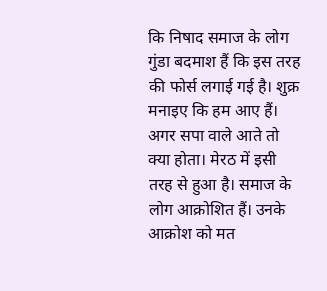कि निषाद समाज के लोग गुंडा बदमाश हैं कि इस तरह की फोर्स लगाई गई है। शुक्र मनाइए कि हम आए हैं। अगर सपा वाले आते तो क्या होता। मेरठ में इसी तरह से हुआ है। समाज के लोग आक्रोशित हैं। उनके आक्रोश को मत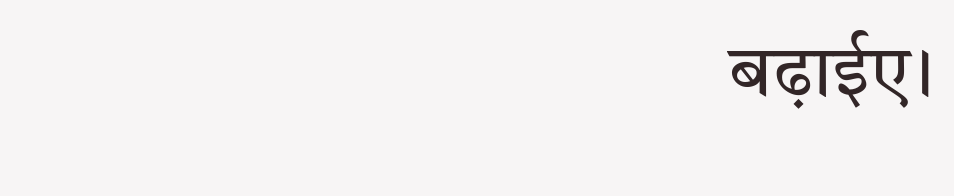बढ़ाईए।